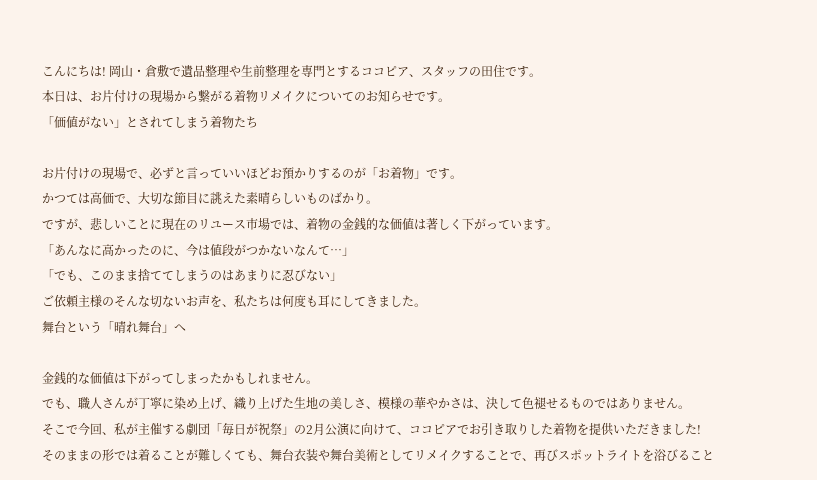こんにちは! 岡山・倉敷で遺品整理や生前整理を専門とするココピア、スタッフの田住です。
本日は、お片付けの現場から繋がる着物リメイクについてのお知らせです。
「価値がない」とされてしまう着物たち

お片付けの現場で、必ずと言っていいほどお預かりするのが「お着物」です。
かつては高価で、大切な節目に誂えた素晴らしいものばかり。
ですが、悲しいことに現在のリユース市場では、着物の金銭的な価値は著しく下がっています。
「あんなに高かったのに、今は値段がつかないなんて…」
「でも、このまま捨ててしまうのはあまりに忍びない」
ご依頼主様のそんな切ないお声を、私たちは何度も耳にしてきました。
舞台という「晴れ舞台」へ

金銭的な価値は下がってしまったかもしれません。
でも、職人さんが丁寧に染め上げ、織り上げた生地の美しさ、模様の華やかさは、決して色褪せるものではありません。
そこで今回、私が主催する劇団「毎日が祝祭」の2月公演に向けて、ココピアでお引き取りした着物を提供いただきました!
そのままの形では着ることが難しくても、舞台衣装や舞台美術としてリメイクすることで、再びスポットライトを浴びること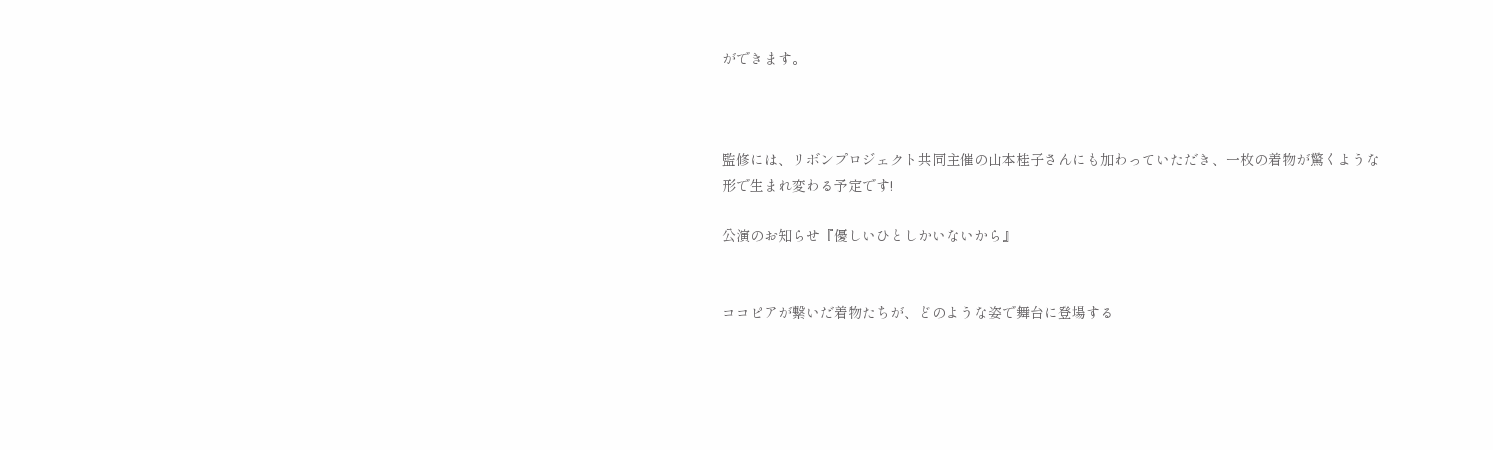ができます。



監修には、リボンプロジェクト共同主催の山本桂子さんにも加わっていただき、一枚の着物が驚くような形で生まれ変わる予定です!

公演のお知らせ『優しいひとしかいないから』


ココピアが繋いだ着物たちが、どのような姿で舞台に登場する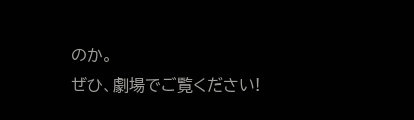のか。
ぜひ、劇場でご覧ください!